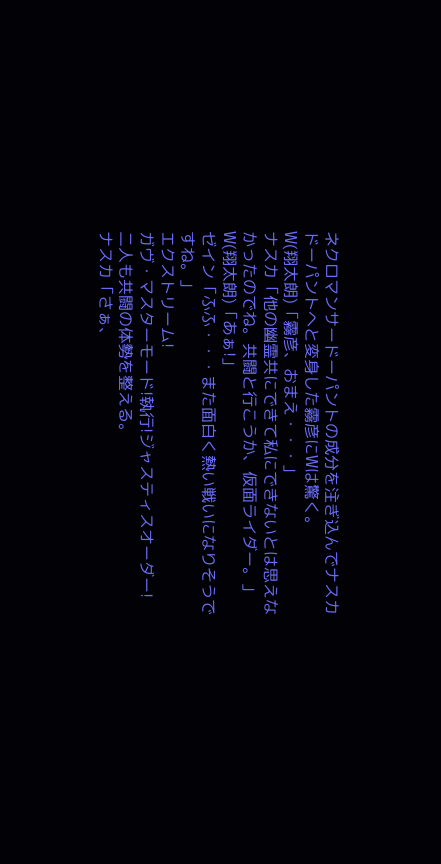ネクロマンサードーパントの成分を注ぎ込んでナスカドーパントへと変身した霧彦にWは驚く。
W(翔太朗)「霧彦、おまえ・・・」
ナスカ「他の幽霊共にできて私にできないとは思えなかったのでね。共闘と行こうか、仮面ライダー。」
W(翔太朗)「あぁ!」
ゼイン「ふふ・・・また面白く熱い戦いになりそうですね。」
エクストリーム!
ガヴ・マスターモード!執行!ジャスティスオーダー!
二人も共闘の体勢を整える。
ナスカ「さぁ、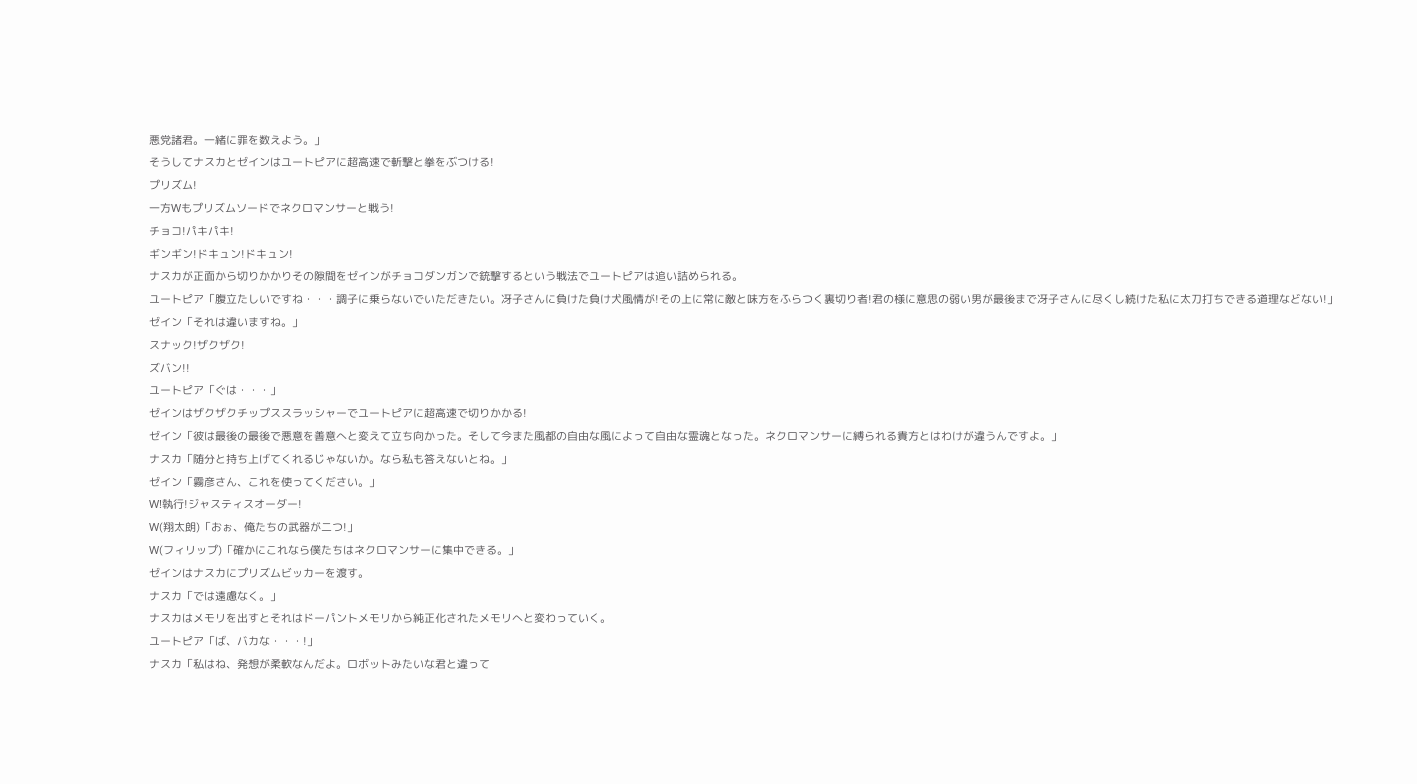悪党諸君。一緒に罪を数えよう。」
そうしてナスカとゼインはユートピアに超高速で斬撃と拳をぶつける!
プリズム!
一方Wもプリズムソードでネクロマンサーと戦う!
チョコ!パキパキ!
ギンギン!ドキュン!ドキュン!
ナスカが正面から切りかかりその隙間をゼインがチョコダンガンで銃撃するという戦法でユートピアは追い詰められる。
ユートピア「腹立たしいですね・・・調子に乗らないでいただきたい。冴子さんに負けた負け犬風情が!その上に常に敵と味方をふらつく裏切り者!君の様に意思の弱い男が最後まで冴子さんに尽くし続けた私に太刀打ちできる道理などない!」
ゼイン「それは違いますね。」
スナック!ザクザク!
ズバン!!
ユートピア「ぐは・・・」
ゼインはザクザクチップススラッシャーでユートピアに超高速で切りかかる!
ゼイン「彼は最後の最後で悪意を善意へと変えて立ち向かった。そして今また風都の自由な風によって自由な霊魂となった。ネクロマンサーに縛られる貴方とはわけが違うんですよ。」
ナスカ「随分と持ち上げてくれるじゃないか。なら私も答えないとね。」
ゼイン「霧彦さん、これを使ってください。」
W!執行!ジャスティスオーダー!
W(翔太朗)「おぉ、俺たちの武器が二つ!」
W(フィリップ)「確かにこれなら僕たちはネクロマンサーに集中できる。」
ゼインはナスカにプリズムビッカーを渡す。
ナスカ「では遠慮なく。」
ナスカはメモリを出すとそれはドーパントメモリから純正化されたメモリへと変わっていく。
ユートピア「ば、バカな・・・!」
ナスカ「私はね、発想が柔軟なんだよ。ロボットみたいな君と違って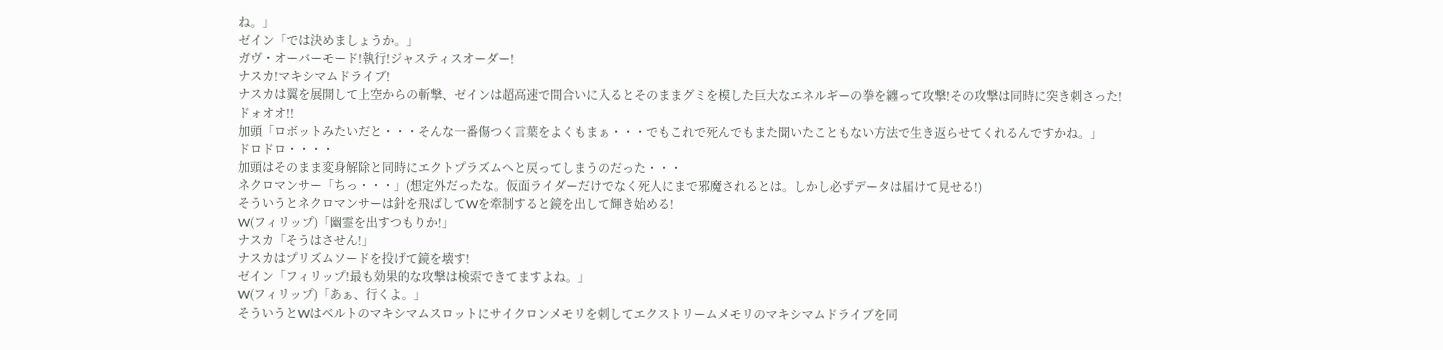ね。」
ゼイン「では決めましょうか。」
ガヴ・オーバーモード!執行!ジャスティスオーダー!
ナスカ!マキシマムドライブ!
ナスカは翼を展開して上空からの斬撃、ゼインは超高速で間合いに入るとそのままグミを模した巨大なエネルギーの拳を纏って攻撃!その攻撃は同時に突き刺さった!
ドォオオ!!
加頭「ロボットみたいだと・・・そんな一番傷つく言葉をよくもまぁ・・・でもこれで死んでもまた聞いたこともない方法で生き返らせてくれるんですかね。」
ドロドロ・・・・
加頭はそのまま変身解除と同時にエクトプラズムへと戻ってしまうのだった・・・
ネクロマンサー「ちっ・・・」(想定外だったな。仮面ライダーだけでなく死人にまで邪魔されるとは。しかし必ずデータは届けて見せる!)
そういうとネクロマンサーは針を飛ばしてWを牽制すると鏡を出して輝き始める!
W(フィリップ)「幽霊を出すつもりか!」
ナスカ「そうはさせん!」
ナスカはプリズムソードを投げて鏡を壊す!
ゼイン「フィリップ!最も効果的な攻撃は検索できてますよね。」
W(フィリップ)「あぁ、行くよ。」
そういうとWはベルトのマキシマムスロットにサイクロンメモリを刺してエクストリームメモリのマキシマムドライブを同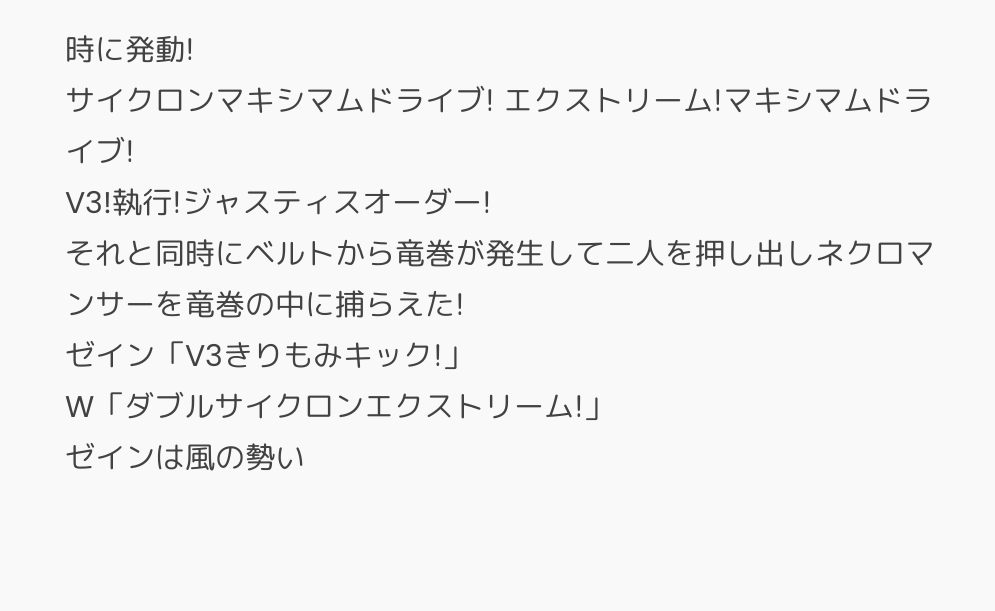時に発動!
サイクロンマキシマムドライブ! エクストリーム!マキシマムドライブ!
V3!執行!ジャスティスオーダー!
それと同時にベルトから竜巻が発生して二人を押し出しネクロマンサーを竜巻の中に捕らえた!
ゼイン「V3きりもみキック!」
W「ダブルサイクロンエクストリーム!」
ゼインは風の勢い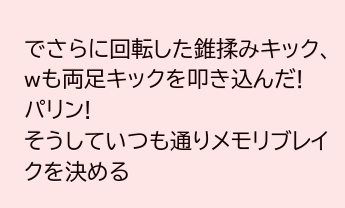でさらに回転した錐揉みキック、wも両足キックを叩き込んだ!
パリン!
そうしていつも通りメモリブレイクを決める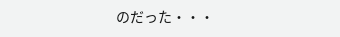のだった・・・